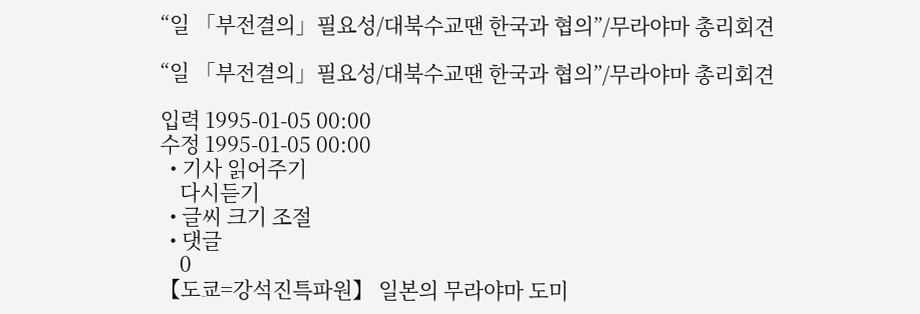“일 「부전결의」필요성/대북수교땐 한국과 협의”/무라야마 총리회견

“일 「부전결의」필요성/대북수교땐 한국과 협의”/무라야마 총리회견

입력 1995-01-05 00:00
수정 1995-01-05 00:00
  • 기사 읽어주기
    다시듣기
  • 글씨 크기 조절
  • 댓글
    0
【도쿄=강석진특파원】 일본의 무라야마 도미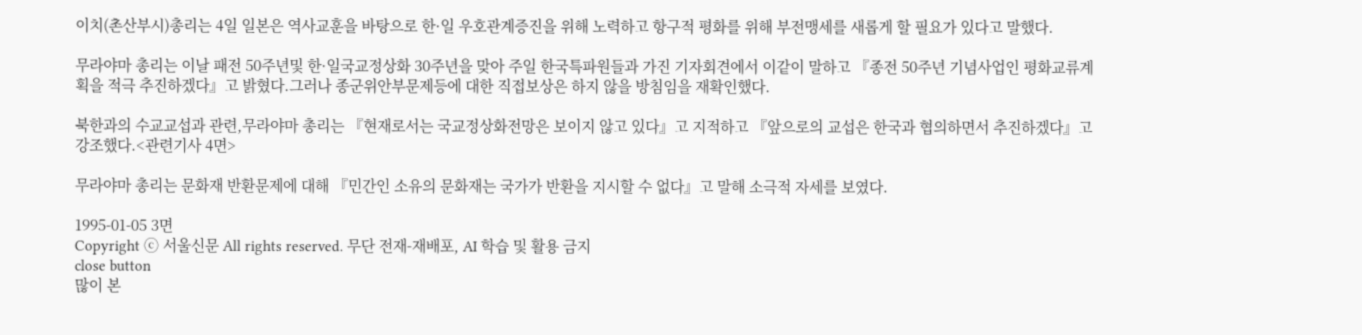이치(촌산부시)총리는 4일 일본은 역사교훈을 바탕으로 한·일 우호관계증진을 위해 노력하고 항구적 평화를 위해 부전맹세를 새롭게 할 필요가 있다고 말했다.

무라야마 총리는 이날 패전 50주년및 한·일국교정상화 30주년을 맞아 주일 한국특파원들과 가진 기자회견에서 이같이 말하고 『종전 50주년 기념사업인 평화교류계획을 적극 추진하겠다』고 밝혔다.그러나 종군위안부문제등에 대한 직접보상은 하지 않을 방침임을 재확인했다.

북한과의 수교교섭과 관련,무라야마 총리는 『현재로서는 국교정상화전망은 보이지 않고 있다』고 지적하고 『앞으로의 교섭은 한국과 협의하면서 추진하겠다』고 강조했다.<관련기사 4면>

무라야마 총리는 문화재 반환문제에 대해 『민간인 소유의 문화재는 국가가 반환을 지시할 수 없다』고 말해 소극적 자세를 보였다.

1995-01-05 3면
Copyright ⓒ 서울신문 All rights reserved. 무단 전재-재배포, AI 학습 및 활용 금지
close button
많이 본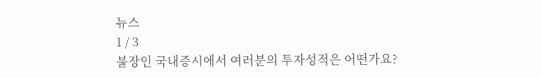뉴스
1 / 3
불장인 국내증시에서 여러분의 투자성적은 어떤가요?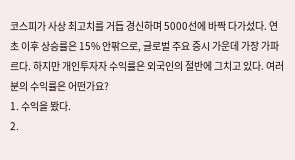코스피가 사상 최고치를 거듭 경신하며 5000선에 바짝 다가섰다. 연초 이후 상승률은 15% 안팎으로, 글로벌 주요 증시 가운데 가장 가파르다. 하지만 개인투자자 수익률은 외국인의 절반에 그치고 있다. 여러분의 수익률은 어떤가요?
1. 수익을 봤다.
2.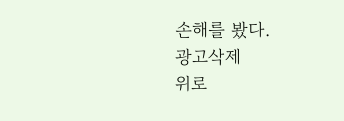손해를 봤다.
광고삭제
위로